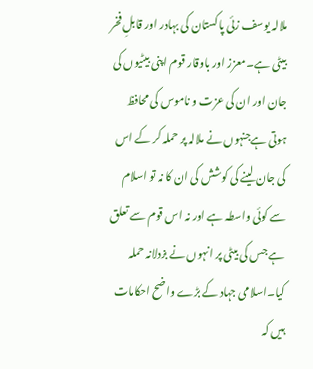ملالہ یوسف زئی پاکستان کی بہادر اور قابلِ فخر بیٹی ہے۔معزز اور باوقار قوم اپنی بیٹیوں کی جان اور ان کی عزت و ناموس کی محافظ ہوتی ہےجنہوں نے ملالہ پر حملہ کر کے اس کی جان لینے کی کوشش کی ان کا نہ تو اسلام سے کوئی واسطہ ہے اور نہ اس قوم سے تعلق ہے جس کی بیٹی پر انہوں نے بزدلانہ حملہ کیا۔اسلامی جہاد کے بڑے واضح احکامات ہیں کہ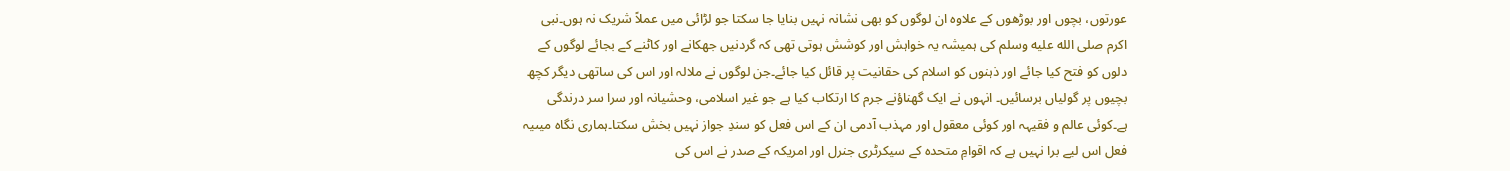عورتوں، بچوں اور بوڑھوں کے علاوہ ان لوگوں کو بھی نشانہ نہیں بنایا جا سکتا جو لڑائی میں عملاً شریک نہ ہوں۔نبی اکرم صلى الله عليه وسلم کی ہمیشہ یہ خواہش اور کوشش ہوتی تھی کہ گردنیں جھکانے اور کاٹنے کے بجائے لوگوں کے دلوں کو فتح کیا جائے اور ذہنوں کو اسلام کی حقانیت پر قائل کیا جائے۔جن لوگوں نے ملالہ اور اس کی ساتھی دیگر کچھ بچیوں پر گولیاں برسائیں۔ انہوں نے ایک گھناؤنے جرم کا ارتکاب کیا ہے جو غیر اسلامی، وحشیانہ اور سرا سر درندگی ہے۔کوئی عالم و فقیہہ اور کوئی معقول اور مہذب آدمی ان کے اس فعل کو سندِ جواز نہیں بخش سکتا۔ہماری نگاہ میںیہ فعل اس لیے برا نہیں ہے کہ اقوامِ متحدہ کے سیکرٹری جنرل اور امریکہ کے صدر نے اس کی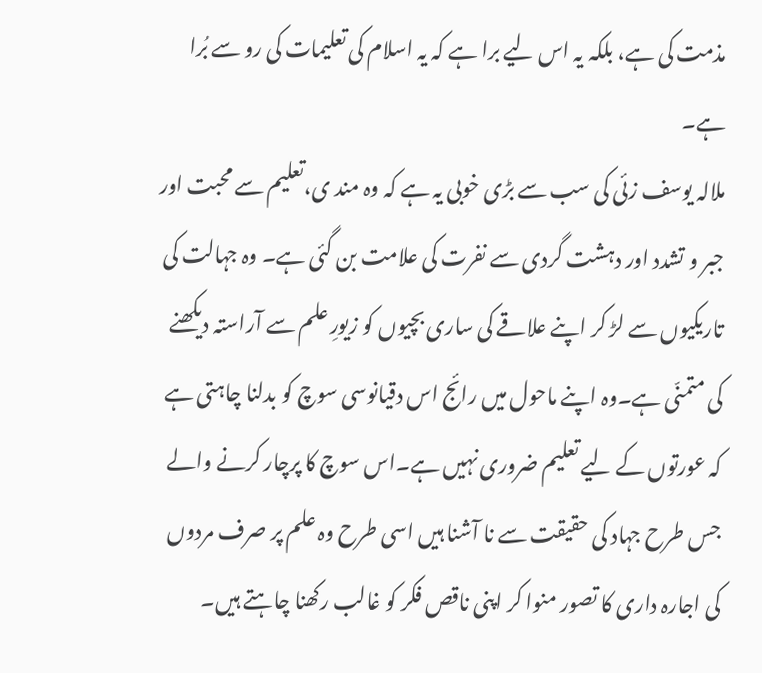مذمت کی ہے، بلکہ یہ اس لیے برا ہے کہ یہ اسلام کی تعلیمات کی رو سے بُرا ہے۔
ملالہ یوسف زئی کی سب سے بڑی خوبی یہ ہے کہ وہ مند ی،تعلیم سے محبت اور جبر و تشدد اور دہشت گردی سے نفرت کی علامت بن گئی ہے۔ وہ جہالت کی تاریکیوں سے لڑ کر اپنے علاقے کی ساری بچیوں کو زیورِ علم سے آراستہ دیکھنے کی متمنّی ہے۔وہ اپنے ماحول میں رائج اس دقیانوسی سوچ کو بدلنا چاہتی ہے کہ عورتوں کے لیے تعلیم ضروری نہیں ہے۔اس سوچ کا پرچار کرنے والے جس طرح جہاد کی حقیقت سے نا آشنا ہیں اسی طرح وہ علم پر صرف مردوں کی اجارہ داری کا تصور منوا کر اپنی ناقص فکر کو غالب رکھنا چاہتے ہیں۔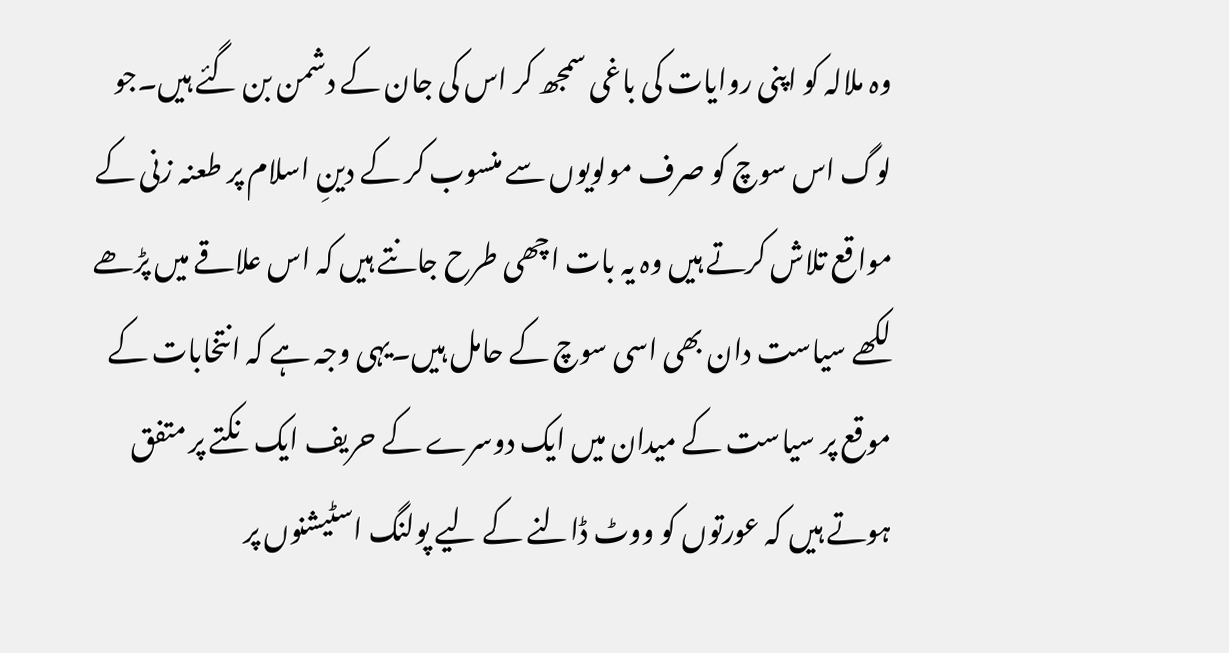وہ ملالہ کو اپنی روایات کی باغی سمجھ کر اس کی جان کے دشمن بن گئے ہیں۔جو لوگ اس سوچ کو صرف مولویوں سے منسوب کر کے دینِ اسلام پر طعنہ زنی کے مواقع تلاش کرتے ہیں وہ یہ بات اچھی طرح جانتے ہیں کہ اس علاقے میں پڑھے لکھے سیاست دان بھی اسی سوچ کے حامل ہیں۔یہی وجہ ہے کہ انتخابات کے موقع پر سیاست کے میدان میں ایک دوسرے کے حریف ایک نکتے پر متفق ہوتے ہیں کہ عورتوں کو ووٹ ڈالنے کے لیے پولنگ اسٹیشنوں پر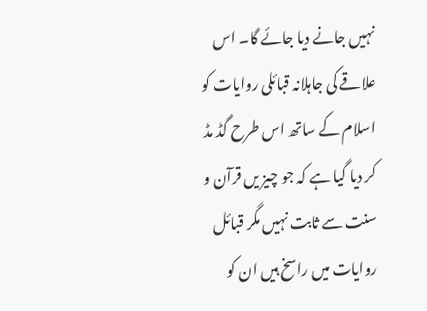نہیں جانے دیا جائے گا۔ اس علاقے کی جاہلانہ قبائلی روایات کو اسلام کے ساتھ اس طرح گڈ مڈ کر دیا گیا ہے کہ جو چیز یں قرآن و سنت سے ثابت نہیں مگر قبائل روایات میں راسخ ہیں ان کو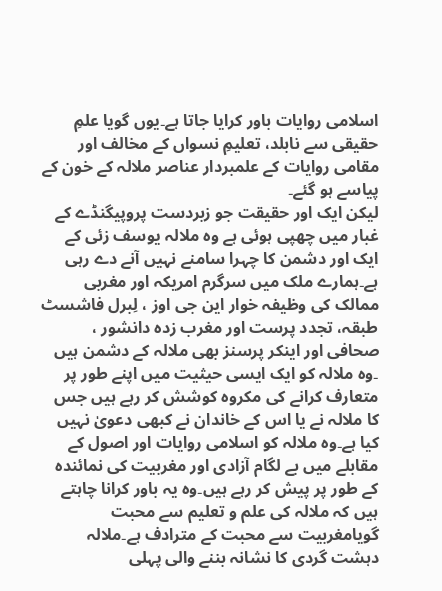اسلامی روایات باور کرایا جاتا ہے۔یوں گویا علمِ حقیقی سے نابلد، تعلیمِ نسواں کے مخالف اور مقامی روایات کے علمبردار عناصر ملالہ کے خون کے پیاسے ہو گئے۔
لیکن ایک اور حقیقت جو زبردست پروپیگنڈے کے غبار میں چھپی ہوئی ہے وہ ملالہ یوسف زئی کے ایک اور دشمن کا چہرا سامنے نہیں آنے دے رہی ہے۔ہمارے ملک میں سرگرم امریکہ اور مغربی ممالک کی وظیفہ خوار این جی اوز ، لِبرل فاشسٹ طبقہ، تجدد پرست اور مغرب زدہ دانشور ، صحافی اور اینکر پرسنز بھی ملالہ کے دشمن ہیں ۔وہ ملالہ کو ایک ایسی حیثیت میں اپنے طور پر متعارف کرانے کی مکروہ کوشش کر رہے ہیں جس کا ملالہ نے یا اس کے خاندان نے کبھی دعویٰ نہیں کیا ہے۔وہ ملالہ کو اسلامی روایات اور اصول کے مقابلے میں بے لگام آزادی اور مغربیت کی نمائندہ کے طور پر پیش کر رہے ہیں۔وہ یہ باور کرانا چاہتے ہیں کہ ملالہ کی علم و تعلیم سے محبت گویامغربیت سے محبت کے مترادف ہے۔ملالہ دہشت گردی کا نشانہ بننے والی پہلی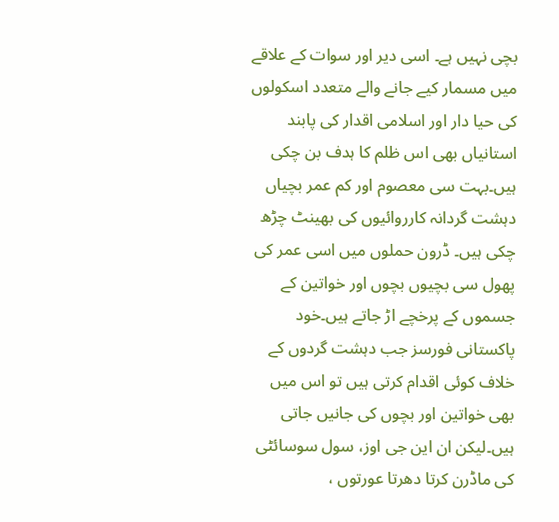بچی نہیں ہے۔ اسی دیر اور سوات کے علاقے میں مسمار کیے جانے والے متعدد اسکولوں کی حیا دار اور اسلامی اقدار کی پابند استانیاں بھی اس ظلم کا ہدف بن چکی ہیں۔بہت سی معصوم اور کم عمر بچیاں دہشت گردانہ کارروائیوں کی بھینٹ چڑھ چکی ہیں۔ ڈرون حملوں میں اسی عمر کی پھول سی بچیوں بچوں اور خواتین کے جسموں کے پرخچے اڑ جاتے ہیں۔خود پاکستانی فورسز جب دہشت گردوں کے خلاف کوئی اقدام کرتی ہیں تو اس میں بھی خواتین اور بچوں کی جانیں جاتی ہیں۔لیکن ان این جی اوز، سول سوسائٹی کی ماڈرن کرتا دھرتا عورتوں ،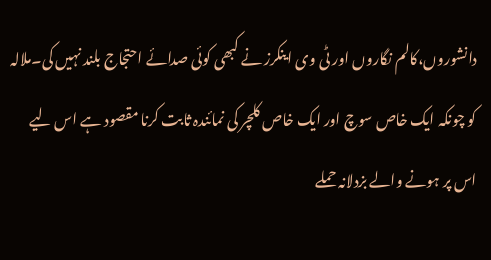دانشوروں،کالم نگاروں اور ٹی وی اینکرز نے کبھی کوئی صدائے احتجاج بلند نہیں کی۔ملالہ کو چونکہ ایک خاص سوچ اور ایک خاص کلچر کی نمائندہ ثابت کرنا مقصود ہے اس لیے اس پر ہونے والے بزدلانہ حملے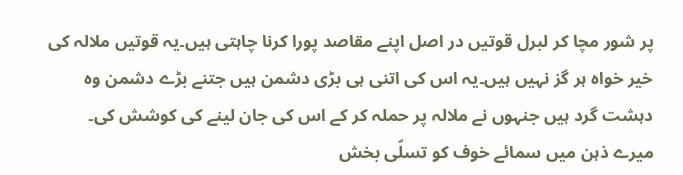پر شور مچا کر لبرل قوتیں در اصل اپنے مقاصد پورا کرنا چاہتی ہیں۔یہ قوتیں ملالہ کی خیر خواہ ہر گز نہیں ہیں۔یہ اس کی اتنی ہی بڑی دشمن ہیں جتنے بڑے دشمن وہ دہشت گرد ہیں جنہوں نے ملالہ پر حملہ کر کے اس کی جان لینے کی کوشش کی۔
میرے ذہن میں سمائے خوف کو تسلّی بخش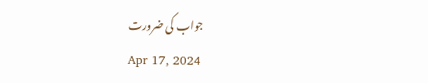جواب کی ضرورت
Apr 17, 2024